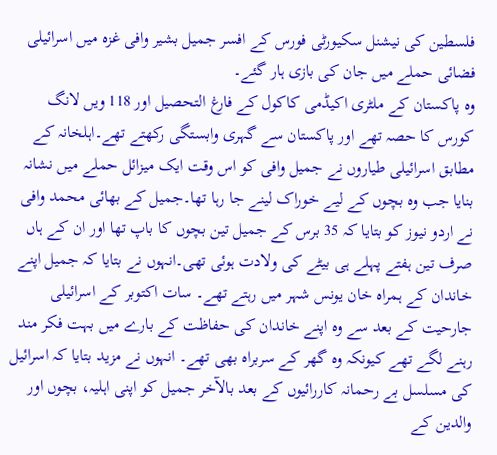فلسطین کی نیشنل سکیورٹی فورس کے افسر جمیل بشیر وافی غزہ میں اسرائیلی فضائی حملے میں جان کی بازی ہار گئے۔
وہ پاکستان کے ملٹری اکیڈمی کاکول کے فارغ التحصیل اور 118 ویں لانگ کورس کا حصہ تھے اور پاکستان سے گہری وابستگی رکھتے تھے۔اہلخانہ کے مطابق اسرائیلی طیاروں نے جمیل وافی کو اس وقت ایک میزائل حملے میں نشانہ بنایا جب وہ بچوں کے لیے خوراک لینے جا رہا تھا۔جمیل کے بھائی محمد وافی نے اردو نیوز کو بتایا کہ 35 برس کے جمیل تین بچوں کا باپ تھا اور ان کے ہاں صرف تین ہفتے پہلے ہی بیٹے کی ولادت ہوئی تھی۔انہوں نے بتایا کہ جمیل اپنے خاندان کے ہمراہ خان یونس شہر میں رہتے تھے۔ سات اکتوبر کے اسرائیلی جارحیت کے بعد سے وہ اپنے خاندان کی حفاظت کے بارے میں بہت فکر مند رہنے لگے تھے کیونکہ وہ گھر کے سربراہ بھی تھے۔ انہوں نے مزید بتایا کہ اسرائیل کی مسلسل بے رحمانہ کاررائیوں کے بعد بالآخر جمیل کو اپنی اہلیہ، بچوں اور والدین کے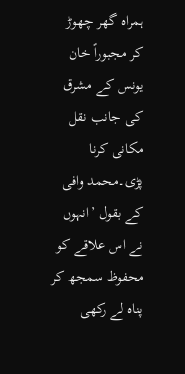ہمراہ گھر چھوڑ کر مجبوراً خان یونس کے مشرق کی جانب نقل مکانی کرنا پڑی۔محمد وافی کے بقول ’انہوں نے اس علاقے کو محفوظ سمجھ کر پناہ لے رکھی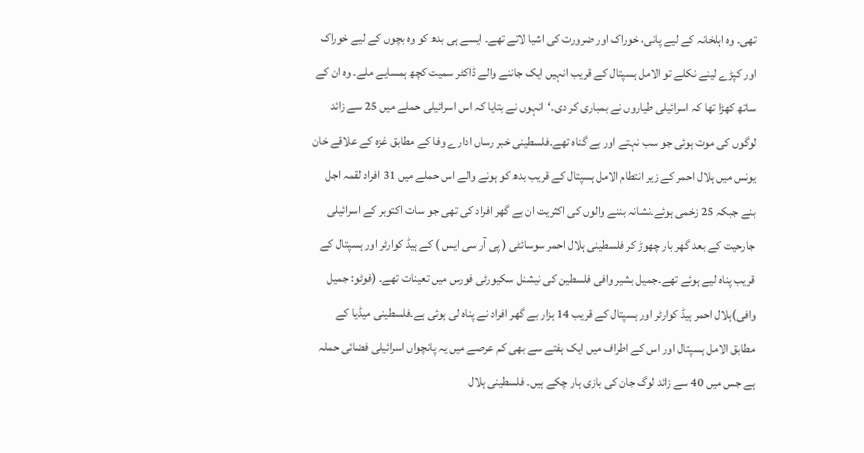تھی۔ وہ اہلخانہ کے لیے پانی، خوراک اور ضرورت کی اشیا لاتے تھے۔ ایسے ہی بدھ کو وہ بچوں کے لیے خوراک اور کپڑے لینے نکلے تو الامل ہسپتال کے قریب انہیں ایک جاننے والے ڈاکٹر سمیت کچھ ہمسایے ملے۔ وہ ان کے ساتھ کھڑا تھا کہ اسرائیلی طیاروں نے بمباری کر دی۔‘انہوں نے بتایا کہ اس اسرائیلی حملے میں 25 سے زائد لوگوں کی موت ہوئی جو سب نہتے اور بے گناہ تھے۔فلسطینی خبر رساں ادارے وفا کے مطابق غزہ کے علاقے خان یونس میں ہلال احمر کے زیر انتطام الامل ہسپتال کے قریب بدھ کو ہونے والے اس حملے میں 31 افراد لقمہ اجل بنے جبکہ 25 زخمی ہوئے۔نشانہ بننے والوں کی اکثریت ان بے گھر افراد کی تھی جو سات اکتوبر کے اسرائیلی جارحیت کے بعد گھر بار چھوڑ کر فلسطینی ہلال احمر سوسائٹی ( پی آر سی ایس ) کے ہیڈ کوارٹر اور ہسپتال کے قریب پناہ لیے ہوئے تھے۔جمیل بشیر وافی فلسطین کی نیشنل سکیورٹی فورس میں تعینات تھے۔ (فوٹو: جمیل وافی)ہلال احمر ہیڈ کوارٹر اور ہسپتال کے قریب 14 ہزار بے گھر افراد نے پناہ لی ہوئی ہے۔فلسطینی میڈیا کے مطابق الامل ہسپتال اور اس کے اطراف میں ایک ہفتے سے بھی کم عرصے میں یہ پانچواں اسرائیلی فضائی حملہ ہے جس میں 40 سے زائد لوگ جان کی بازی ہار چکے ہیں۔ فلسطینی ہلال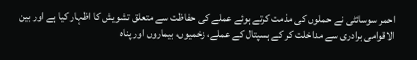احمر سوسائٹی نے حملوں کی مذمت کرتے ہوئے عملے کی حفاظت سے متعلق تشویش کا اظہار کیا ہے اور بین الاقوامی برادری سے مداخلت کر کے ہسپتال کے عملے، زخمیوں، بیماروں اور پناہ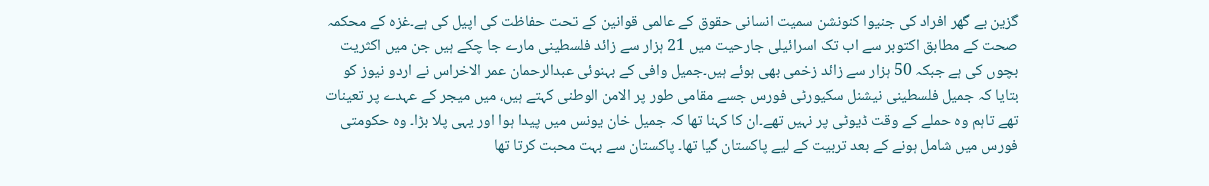گزین بے گھر افراد کی جنیوا کنونشن سمیت انسانی حقوق کے عالمی قوانین کے تحت حفاظت کی اپیل کی ہے۔غزہ کے محکمہ صحت کے مطابق اکتوبر سے اب تک اسرائیلی جارحیت میں 21 ہزار سے زائد فلسطینی مارے جا چکے ہیں جن میں اکثریت بچوں کی ہے جبکہ 50 ہزار سے زائد زخمی بھی ہوئے ہیں۔جمیل وافی کے بہنوئی عبدالرحمان عمر الاخراس نے اردو نیوز کو بتایا کہ جمیل فلسطینی نیشنل سکیورٹی فورس جسے مقامی طور پر الامن الوطنی کہتے ہیں، میں میجر کے عہدے پر تعینات تھے تاہم وہ حملے کے وقت ڈیوٹی پر نہیں تھے۔ان کا کہنا تھا کہ جمیل خان یونس میں پیدا ہوا اور یہی پلا بڑا۔ وہ حکومتی فورس میں شامل ہونے کے بعد تربیت کے لیے پاکستان گیا تھا۔ پاکستان سے بہت محبت کرتا تھا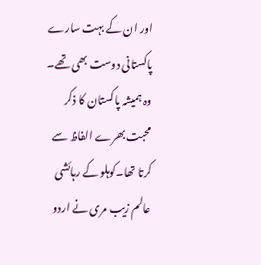اور ان کے بہت سارے پاکستانی دوست بھی تھے۔ وہ ہمیشہ پاکستان کا ذکر محبت بھرے الفاظ سے کرتا تھا۔کوہلو کے رہائشی عالم زیب مری نے اردو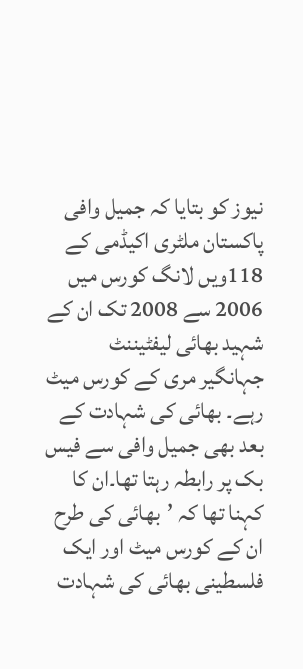نیوز کو بتایا کہ جمیل وافی پاکستان ملٹری اکیڈمی کے 118ویں لانگ کورس میں 2006 سے 2008 تک ان کے شہید بھائی لیفٹیننٹ جہانگیر مری کے کورس میٹ رہے۔ بھائی کی شہادت کے بعد بھی جمیل وافی سے فیس بک پر رابطہ رہتا تھا۔ان کا کہنا تھا کہ ’بھائی کی طرح ان کے کورس میٹ اور ایک فلسطینی بھائی کی شہادت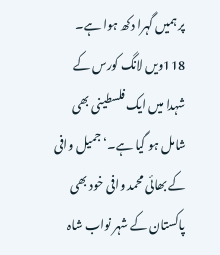پر ہمیں گہرا دکھ ہوا ہے۔ 118ویں لانگ کورس کے شہدا میں ایک فلسطینی بھی شامل ہو گیا ہے۔‘جمیل وافی کے بھائی محمد وافی خود بھی پاکستان کے شہر نواب شاہ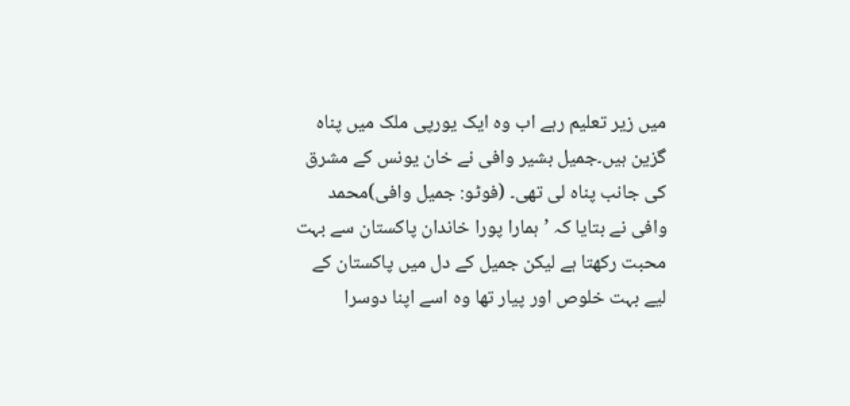میں زیر تعلیم رہے اب وہ ایک یورپی ملک میں پناہ گزین ہیں۔جمیل بشیر وافی نے خان یونس کے مشرق کی جانب پناہ لی تھی۔ (فوٹو: جمیل وافی)محمد وافی نے بتایا کہ ’ہمارا پورا خاندان پاکستان سے بہت محبت رکھتا ہے لیکن جمیل کے دل میں پاکستان کے لیے بہت خلوص اور پیار تھا وہ اسے اپنا دوسرا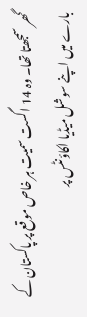گھر سمجھتا تھا۔ وہ 14 اگست سمیت ہر خاص موقع پر پاکستان کے بارے میں اپنے سوشل میڈیا اکاؤنٹس پر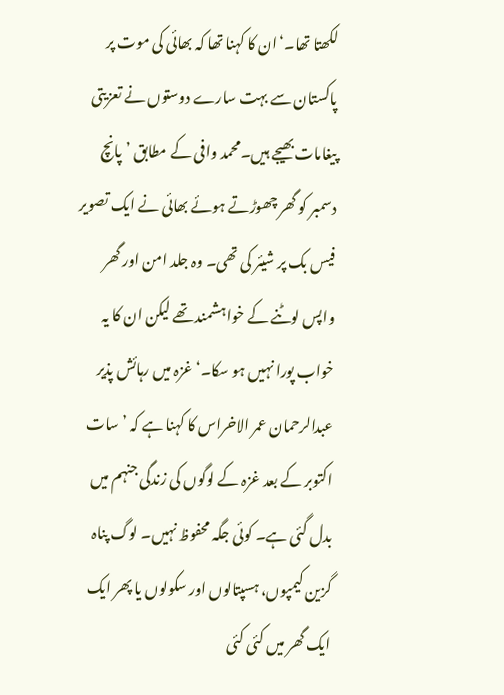لکھتا تھا۔‘ان کا کہنا تھا کہ بھائی کی موت پر پاکستان سے بہت سارے دوستوں نے تعزیتی پیغامات بھیجے ہیں۔محمد وافی کے مطابق ’پانچ دسمبر کو گھر چھوڑتے ہوئے بھائی نے ایک تصویر فیس بک پر شیئر کی تھی۔ وہ جلد امن اور گھر واپس لوٹنے کے خواہشمند تھے لیکن ان کا یہ خواب پورا نہیں ہو سکا۔‘غزہ میں رہائش پذیر عبدالرحمان عمر الاخراس کا کہنا ہے کہ ’سات اکتوبر کے بعد غزہ کے لوگوں کی زندگی جنہم میں بدل گئی ہے۔ کوئی جگہ محفوظ نہیں۔ لوگ پناہ گزین کیمپوں، ہسپتالوں اور سکولوں یا پھر ایک ایک گھر میں کئی کئی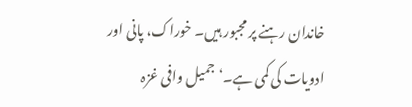خاندان رہنے پر مجبور ہیں۔ خوراک، پانی اور ادویات کی کمی ہے۔‘جمیل وافی غزہ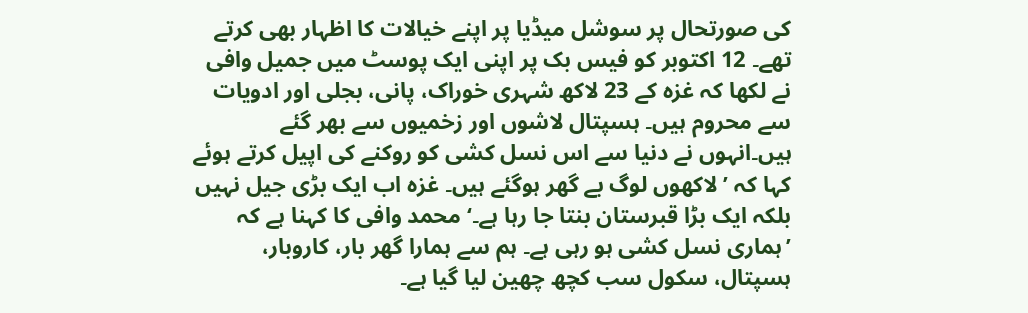کی صورتحال پر سوشل میڈیا پر اپنے خیالات کا اظہار بھی کرتے تھے۔ 12 اکتوبر کو فیس بک پر اپنی ایک پوسٹ میں جمیل وافی نے لکھا کہ غزہ کے 23 لاکھ شہری خوراک، پانی، بجلی اور ادویات سے محروم ہیں۔ ہسپتال لاشوں اور زخمیوں سے بھر گئے ہیں۔انہوں نے دنیا سے اس نسل کشی کو روکنے کی اپیل کرتے ہوئے کہا کہ ’لاکھوں لوگ بے گھر ہوگئے ہیں۔ غزہ اب ایک بڑی جیل نہیں بلکہ ایک بڑا قبرستان بنتا جا رہا ہے۔‘محمد وافی کا کہنا ہے کہ ’ہماری نسل کشی ہو رہی ہے۔ ہم سے ہمارا گھر بار، کاروبار، ہسپتال، سکول سب کچھ چھین لیا گیا ہے۔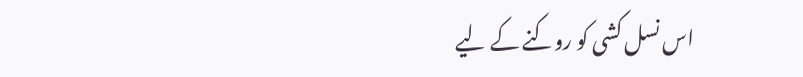اس نسل کشی کو روکنے کے لیے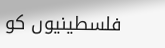فلسطینیوں کو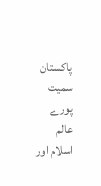پاکستان سمیت پورے عالم اسلام اور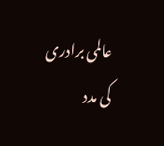عالمی برادری کی مدد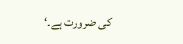کی ضرورت ہے۔‘